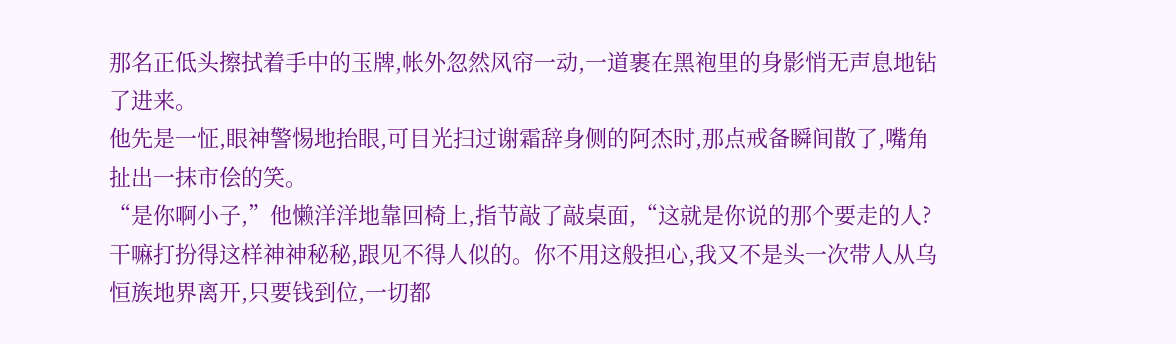那名正低头擦拭着手中的玉牌,帐外忽然风帘一动,一道裹在黑袍里的身影悄无声息地钻了进来。
他先是一怔,眼神警惕地抬眼,可目光扫过谢霜辞身侧的阿杰时,那点戒备瞬间散了,嘴角扯出一抹市侩的笑。
“是你啊小子,”他懒洋洋地靠回椅上,指节敲了敲桌面,“这就是你说的那个要走的人?干嘛打扮得这样神神秘秘,跟见不得人似的。你不用这般担心,我又不是头一次带人从乌恒族地界离开,只要钱到位,一切都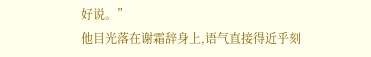好说。”
他目光落在谢霜辞身上,语气直接得近乎刻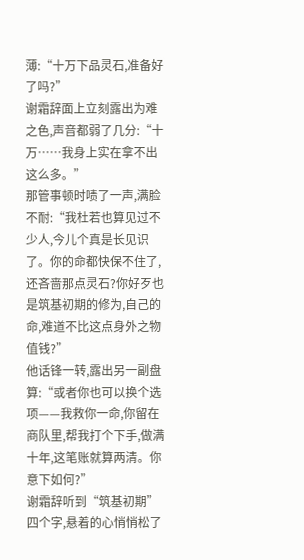薄:“十万下品灵石,准备好了吗?”
谢霜辞面上立刻露出为难之色,声音都弱了几分:“十万……我身上实在拿不出这么多。”
那管事顿时啧了一声,满脸不耐:“我杜若也算见过不少人,今儿个真是长见识了。你的命都快保不住了,还吝啬那点灵石?你好歹也是筑基初期的修为,自己的命,难道不比这点身外之物值钱?”
他话锋一转,露出另一副盘算:“或者你也可以换个选项——我救你一命,你留在商队里,帮我打个下手,做满十年,这笔账就算两清。你意下如何?”
谢霜辞听到“筑基初期”四个字,悬着的心悄悄松了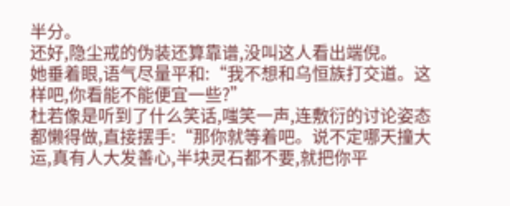半分。
还好,隐尘戒的伪装还算靠谱,没叫这人看出端倪。
她垂着眼,语气尽量平和:“我不想和乌恒族打交道。这样吧,你看能不能便宜一些?”
杜若像是听到了什么笑话,嗤笑一声,连敷衍的讨论姿态都懒得做,直接摆手:“那你就等着吧。说不定哪天撞大运,真有人大发善心,半块灵石都不要,就把你平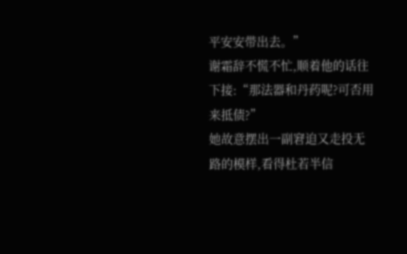平安安带出去。”
谢霜辞不慌不忙,顺着他的话往下接:“那法器和丹药呢?可否用来抵债?”
她故意摆出一副窘迫又走投无路的模样,看得杜若半信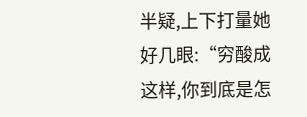半疑,上下打量她好几眼:“穷酸成这样,你到底是怎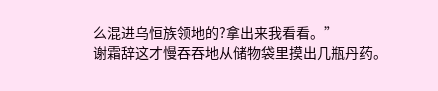么混进乌恒族领地的?拿出来我看看。”
谢霜辞这才慢吞吞地从储物袋里摸出几瓶丹药。